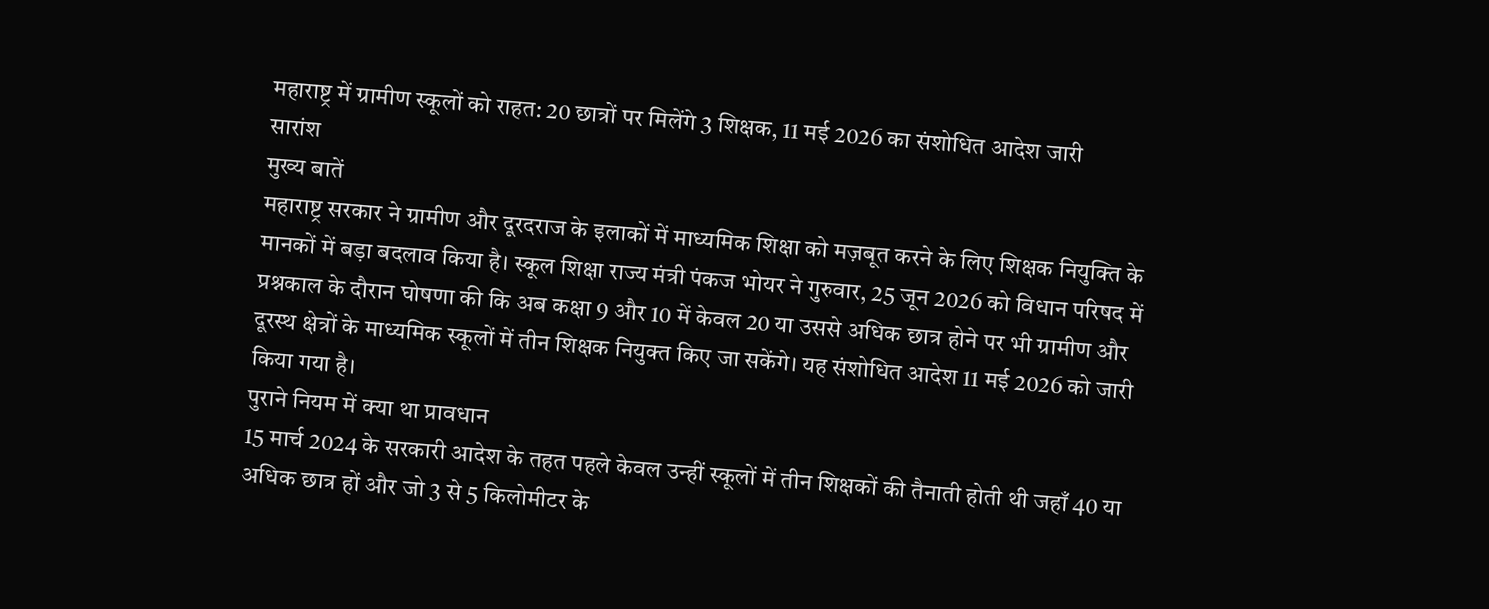महाराष्ट्र में ग्रामीण स्कूलों को राहत: 20 छात्रों पर मिलेंगे 3 शिक्षक, 11 मई 2026 का संशोधित आदेश जारी
सारांश
मुख्य बातें
महाराष्ट्र सरकार ने ग्रामीण और दूरदराज के इलाकों में माध्यमिक शिक्षा को मज़बूत करने के लिए शिक्षक नियुक्ति के मानकों में बड़ा बदलाव किया है। स्कूल शिक्षा राज्य मंत्री पंकज भोयर ने गुरुवार, 25 जून 2026 को विधान परिषद में प्रश्नकाल के दौरान घोषणा की कि अब कक्षा 9 और 10 में केवल 20 या उससे अधिक छात्र होने पर भी ग्रामीण और दूरस्थ क्षेत्रों के माध्यमिक स्कूलों में तीन शिक्षक नियुक्त किए जा सकेंगे। यह संशोधित आदेश 11 मई 2026 को जारी किया गया है।
पुराने नियम में क्या था प्रावधान
15 मार्च 2024 के सरकारी आदेश के तहत पहले केवल उन्हीं स्कूलों में तीन शिक्षकों की तैनाती होती थी जहाँ 40 या अधिक छात्र हों और जो 3 से 5 किलोमीटर के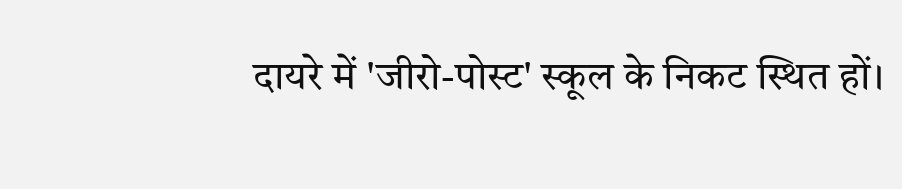दायरे में 'जीरो-पोस्ट' स्कूल के निकट स्थित हों।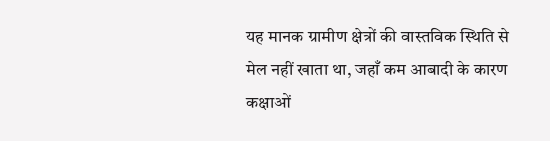यह मानक ग्रामीण क्षेत्रों की वास्तविक स्थिति से मेल नहीं खाता था, जहाँ कम आबादी के कारण कक्षाओं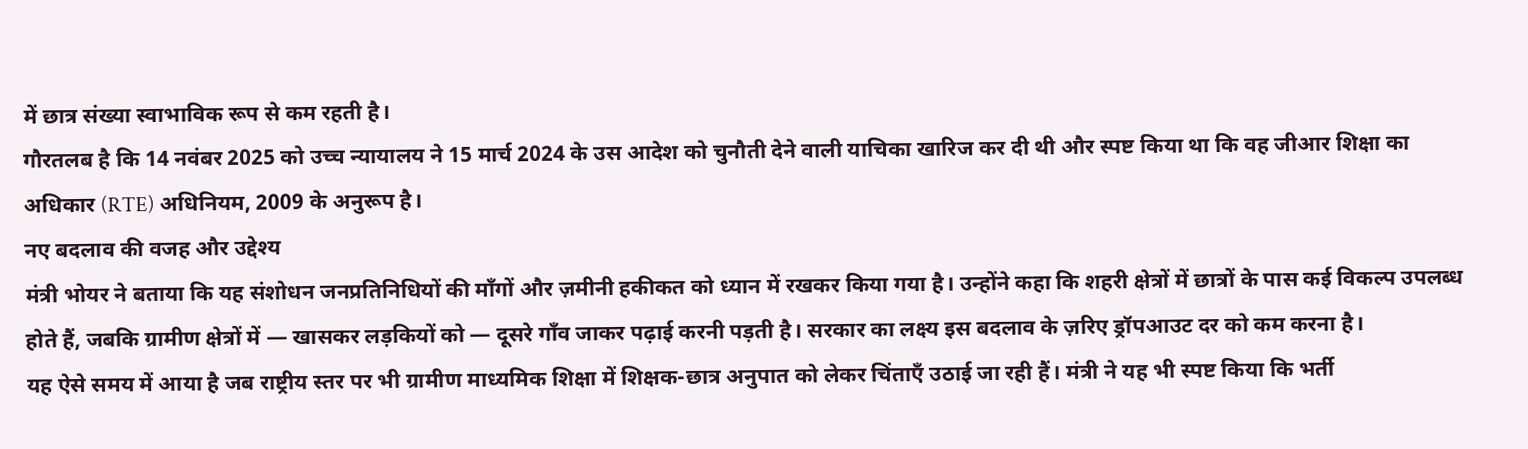में छात्र संख्या स्वाभाविक रूप से कम रहती है।
गौरतलब है कि 14 नवंबर 2025 को उच्च न्यायालय ने 15 मार्च 2024 के उस आदेश को चुनौती देने वाली याचिका खारिज कर दी थी और स्पष्ट किया था कि वह जीआर शिक्षा का अधिकार (RTE) अधिनियम, 2009 के अनुरूप है।
नए बदलाव की वजह और उद्देश्य
मंत्री भोयर ने बताया कि यह संशोधन जनप्रतिनिधियों की माँगों और ज़मीनी हकीकत को ध्यान में रखकर किया गया है। उन्होंने कहा कि शहरी क्षेत्रों में छात्रों के पास कई विकल्प उपलब्ध होते हैं, जबकि ग्रामीण क्षेत्रों में — खासकर लड़कियों को — दूसरे गाँव जाकर पढ़ाई करनी पड़ती है। सरकार का लक्ष्य इस बदलाव के ज़रिए ड्रॉपआउट दर को कम करना है।
यह ऐसे समय में आया है जब राष्ट्रीय स्तर पर भी ग्रामीण माध्यमिक शिक्षा में शिक्षक-छात्र अनुपात को लेकर चिंताएँ उठाई जा रही हैं। मंत्री ने यह भी स्पष्ट किया कि भर्ती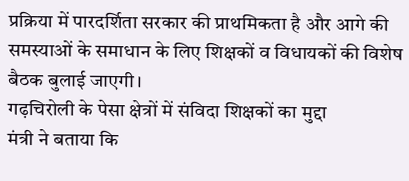प्रक्रिया में पारदर्शिता सरकार की प्राथमिकता है और आगे की समस्याओं के समाधान के लिए शिक्षकों व विधायकों की विशेष बैठक बुलाई जाएगी।
गढ़चिरोली के पेसा क्षेत्रों में संविदा शिक्षकों का मुद्दा
मंत्री ने बताया कि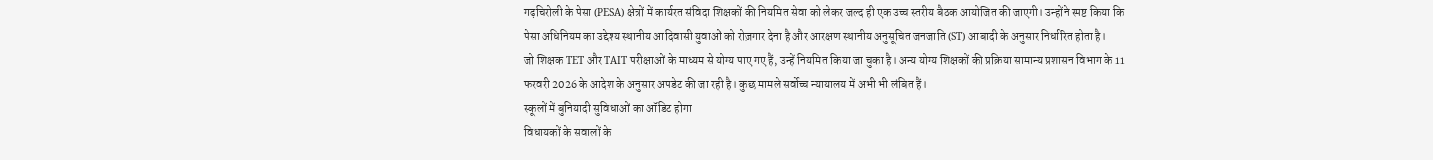गढ़चिरोली के पेसा (PESA) क्षेत्रों में कार्यरत संविदा शिक्षकों की नियमित सेवा को लेकर जल्द ही एक उच्च स्तरीय बैठक आयोजित की जाएगी। उन्होंने स्पष्ट किया कि पेसा अधिनियम का उद्देश्य स्थानीय आदिवासी युवाओं को रोज़गार देना है और आरक्षण स्थानीय अनुसूचित जनजाति (ST) आबादी के अनुसार निर्धारित होता है।
जो शिक्षक TET और TAIT परीक्षाओं के माध्यम से योग्य पाए गए हैं, उन्हें नियमित किया जा चुका है। अन्य योग्य शिक्षकों की प्रक्रिया सामान्य प्रशासन विभाग के 11 फरवरी 2026 के आदेश के अनुसार अपडेट की जा रही है। कुछ मामले सर्वोच्च न्यायालय में अभी भी लंबित हैं।
स्कूलों में बुनियादी सुविधाओं का ऑडिट होगा
विधायकों के सवालों के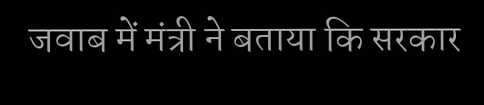जवाब में मंत्री ने बताया कि सरकार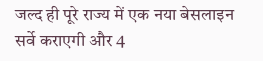जल्द ही पूरे राज्य में एक नया बेसलाइन सर्वे कराएगी और 4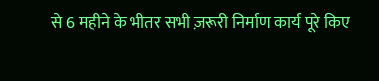से 6 महीने के भीतर सभी ज़रूरी निर्माण कार्य पूरे किए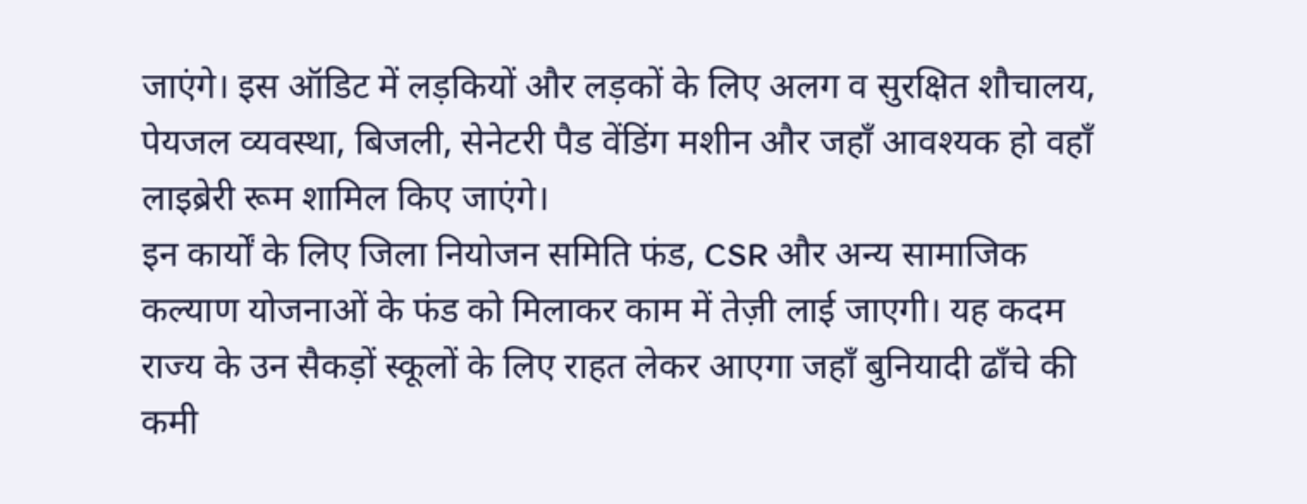जाएंगे। इस ऑडिट में लड़कियों और लड़कों के लिए अलग व सुरक्षित शौचालय, पेयजल व्यवस्था, बिजली, सेनेटरी पैड वेंडिंग मशीन और जहाँ आवश्यक हो वहाँ लाइब्रेरी रूम शामिल किए जाएंगे।
इन कार्यों के लिए जिला नियोजन समिति फंड, CSR और अन्य सामाजिक कल्याण योजनाओं के फंड को मिलाकर काम में तेज़ी लाई जाएगी। यह कदम राज्य के उन सैकड़ों स्कूलों के लिए राहत लेकर आएगा जहाँ बुनियादी ढाँचे की कमी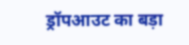ड्रॉपआउट का बड़ा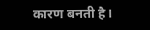कारण बनती है।